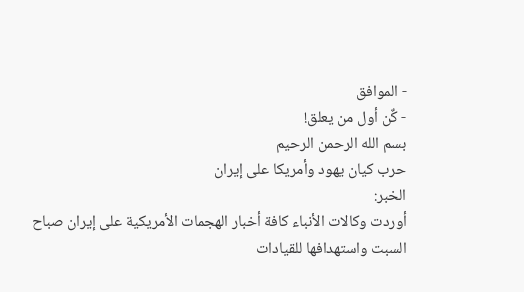- الموافق
- كٌن أول من يعلق!
بسم الله الرحمن الرحيم
حرب كيان يهود وأمريكا على إيران
الخبر:
أوردت وكالات الأنباء كافة أخبار الهجمات الأمريكية على إيران صباح السبت واستهدافها للقيادات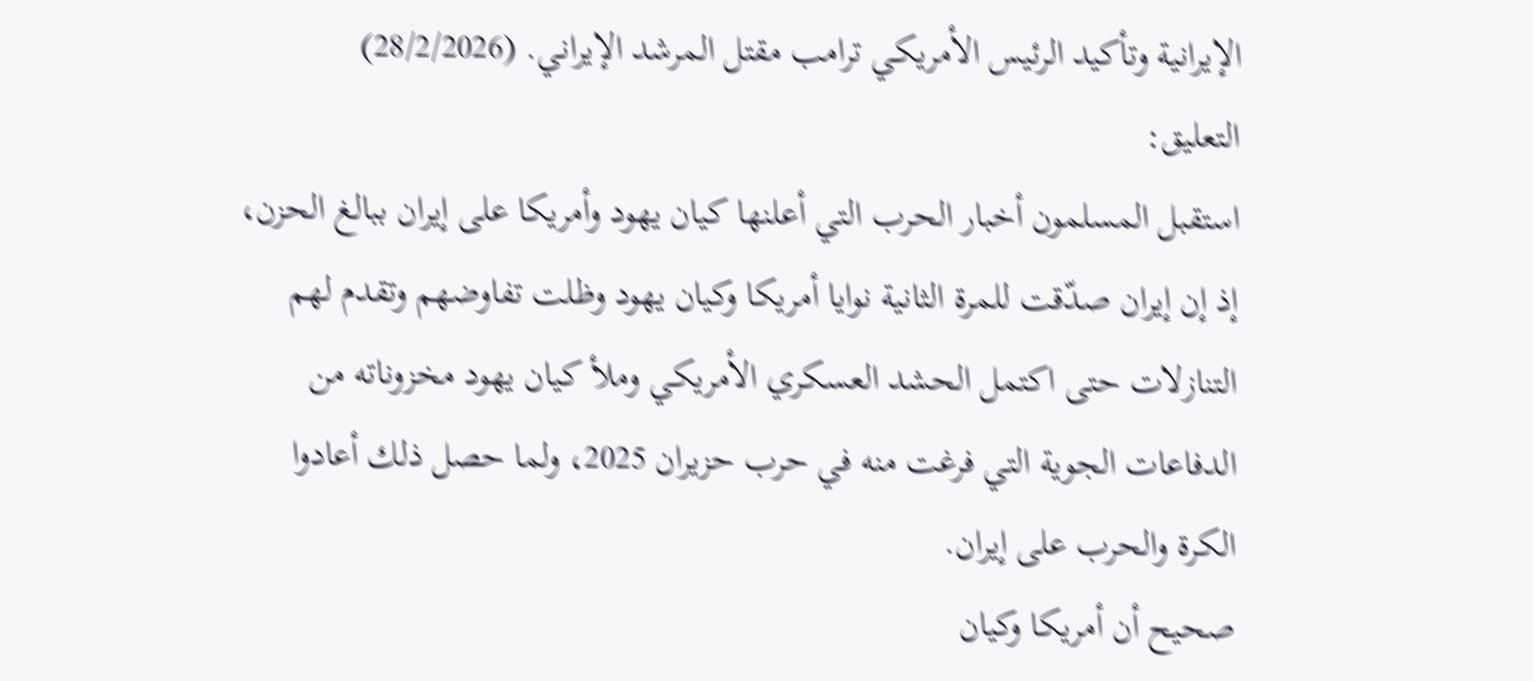الإيرانية وتأكيد الرئيس الأمريكي ترامب مقتل المرشد الإيراني. (28/2/2026)
التعليق:
استقبل المسلمون أخبار الحرب التي أعلنها كيان يهود وأمريكا على إيران ببالغ الحزن، إذ إن إيران صدّقت للمرة الثانية نوايا أمريكا وكيان يهود وظلت تفاوضهم وتقدم لهم التنازلات حتى اكتمل الحشد العسكري الأمريكي وملأ كيان يهود مخزوناته من الدفاعات الجوية التي فرغت منه في حرب حزيران 2025، ولما حصل ذلك أعادوا الكرة والحرب على إيران.
صحيح أن أمريكا وكيان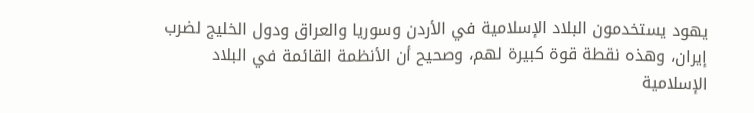يهود يستخدمون البلاد الإسلامية في الأردن وسوريا والعراق ودول الخليج لضرب إيران، وهذه نقطة قوة كبيرة لهم، وصحيح أن الأنظمة القائمة في البلاد الإسلامية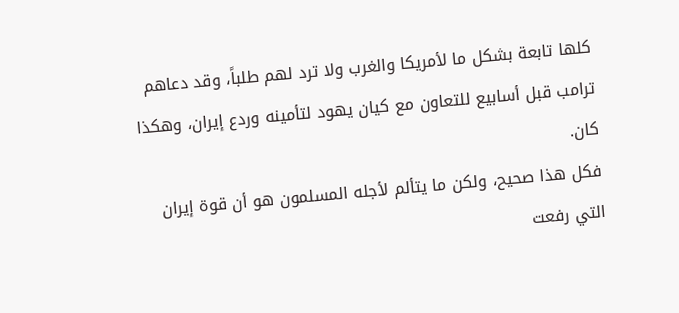كلها تابعة بشكل ما لأمريكا والغرب ولا ترد لهم طلباً، وقد دعاهم ترامب قبل أسابيع للتعاون مع كيان يهود لتأمينه وردع إيران، وهكذا كان.
فكل هذا صحيح، ولكن ما يتألم لأجله المسلمون هو أن قوة إيران التي رفعت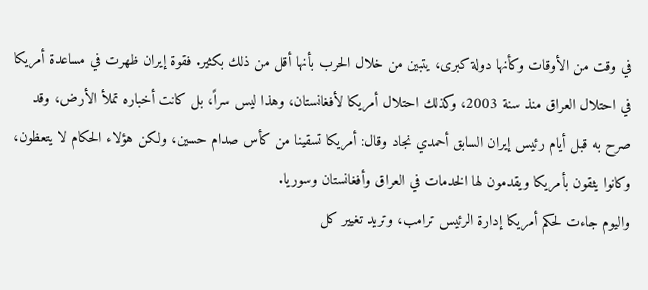في وقت من الأوقات وكأنها دولة كبرى، يتبين من خلال الحرب بأنها أقل من ذلك بكثير. فقوة إيران ظهرت في مساعدة أمريكا في احتلال العراق منذ سنة 2003، وكذلك احتلال أمريكا لأفغانستان، وهذا ليس سراً، بل كانت أخباره تملأ الأرض، وقد صرح به قبل أيام رئيس إيران السابق أحمدي نجاد وقال: أمريكا تسقينا من كأس صدام حسين، ولكن هؤلاء الحكام لا يتعظون، وكانوا يثقون بأمريكا ويقدمون لها الخدمات في العراق وأفغانستان وسوريا.
واليوم جاءت لحكم أمريكا إدارة الرئيس ترامب، وتريد تغيير كل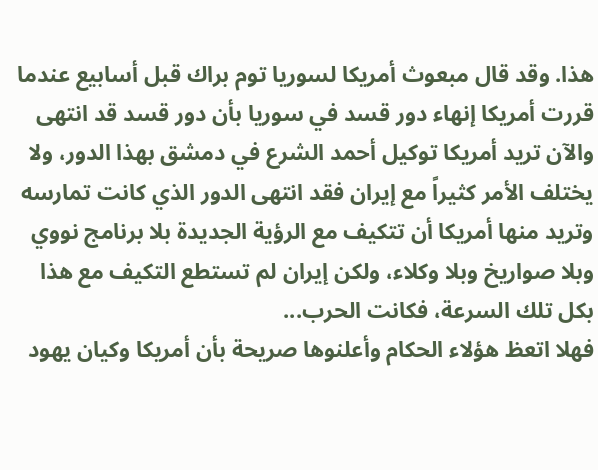هذا. وقد قال مبعوث أمريكا لسوريا توم براك قبل أسابيع عندما قررت أمريكا إنهاء دور قسد في سوريا بأن دور قسد قد انتهى والآن تريد أمريكا توكيل أحمد الشرع في دمشق بهذا الدور، ولا يختلف الأمر كثيراً مع إيران فقد انتهى الدور الذي كانت تمارسه وتريد منها أمريكا أن تتكيف مع الرؤية الجديدة بلا برنامج نووي وبلا صواريخ وبلا وكلاء، ولكن إيران لم تستطع التكيف مع هذا بكل تلك السرعة، فكانت الحرب...
فهلا اتعظ هؤلاء الحكام وأعلنوها صريحة بأن أمريكا وكيان يهود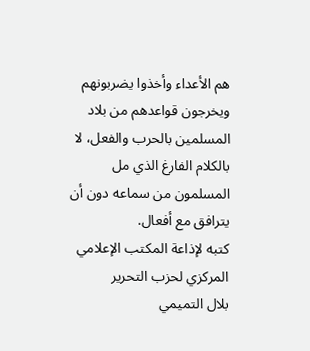هم الأعداء وأخذوا يضربونهم ويخرجون قواعدهم من بلاد المسلمين بالحرب والفعل، لا بالكلام الفارغ الذي مل المسلمون من سماعه دون أن يترافق مع أفعال.
كتبه لإذاعة المكتب الإعلامي المركزي لحزب التحرير
بلال التميمي